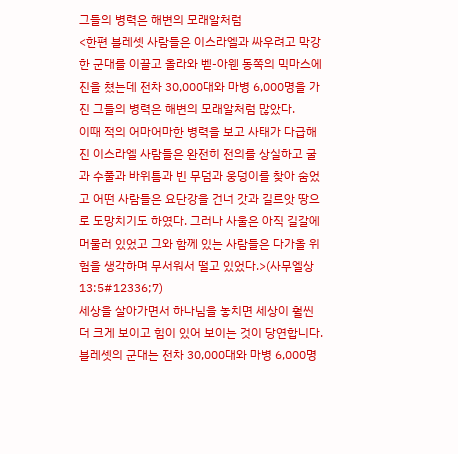그들의 병력은 해변의 모래알처럼
<한편 블레셋 사람들은 이스라엘과 싸우려고 막강한 군대를 이끌고 올라와 벧-아웬 동쪽의 믹마스에 진을 쳤는데 전차 30,000대와 마병 6,000명을 가진 그들의 병력은 해변의 모래알처럼 많았다.
이때 적의 어마어마한 병력을 보고 사태가 다급해진 이스라엘 사람들은 완전히 전의를 상실하고 굴과 수풀과 바위틈과 빈 무덤과 웅덩이를 찾아 숨었고 어떤 사람들은 요단강을 건너 갓과 길르앗 땅으로 도망치기도 하였다. 그러나 사울은 아직 길갈에 머물러 있었고 그와 함께 있는 사람들은 다가올 위험을 생각하며 무서워서 떨고 있었다.>(사무엘상 13:5#12336;7)
세상을 살아가면서 하나님을 놓치면 세상이 훨씬 더 크게 보이고 힘이 있어 보이는 것이 당연합니다.
블레셋의 군대는 전차 30,000대와 마병 6,000명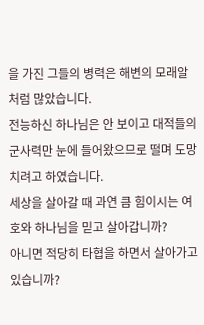을 가진 그들의 병력은 해변의 모래알처럼 많았습니다.
전능하신 하나님은 안 보이고 대적들의 군사력만 눈에 들어왔으므로 떨며 도망치려고 하였습니다.
세상을 살아갈 때 과연 큼 힘이시는 여호와 하나님을 믿고 살아갑니까?
아니면 적당히 타협을 하면서 살아가고 있습니까?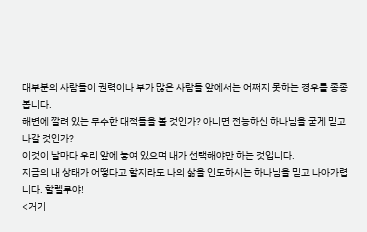대부분의 사람들이 권력이나 부가 많은 사람들 앞에서는 어쩌지 못하는 경우를 종종 봅니다.
해변에 깔려 있는 무수한 대적들을 볼 것인가? 아니면 전능하신 하나님을 굳게 믿고 나갈 것인가?
이것이 날마다 우리 앞에 놓여 있으며 내가 선택해야만 하는 것입니다.
지금의 내 상태가 어떻다고 할지라도 나의 삶을 인도하시는 하나님을 믿고 나아가렵니다. 할렐루야!
<거기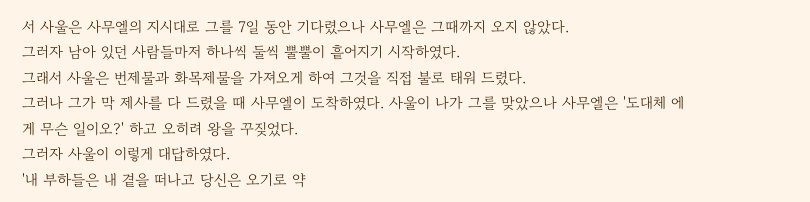서 사울은 사무엘의 지시대로 그를 7일 동안 기다렸으나 사무엘은 그때까지 오지 않았다.
그러자 남아 있던 사람들마저 하나씩 둘씩 뿔뿔이 흩어지기 시작하였다.
그래서 사울은 번제물과 화목제물을 가져오게 하여 그것을 직접 불로 태워 드렸다.
그러나 그가 막 제사를 다 드렸을 때 사무엘이 도착하였다. 사울이 나가 그를 맞았으나 사무엘은 '도대체 에게 무슨 일이오?' 하고 오히려 왕을 꾸짖었다.
그러자 사울이 이렇게 대답하였다.
'내 부하들은 내 곁을 떠나고 당신은 오기로 약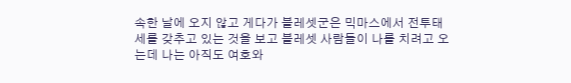속한 날에 오지 않고 게다가 블레셋군은 믹마스에서 전투태세를 갖추고 있는 것을 보고 블레셋 사람들이 나를 치려고 오는데 나는 아직도 여호와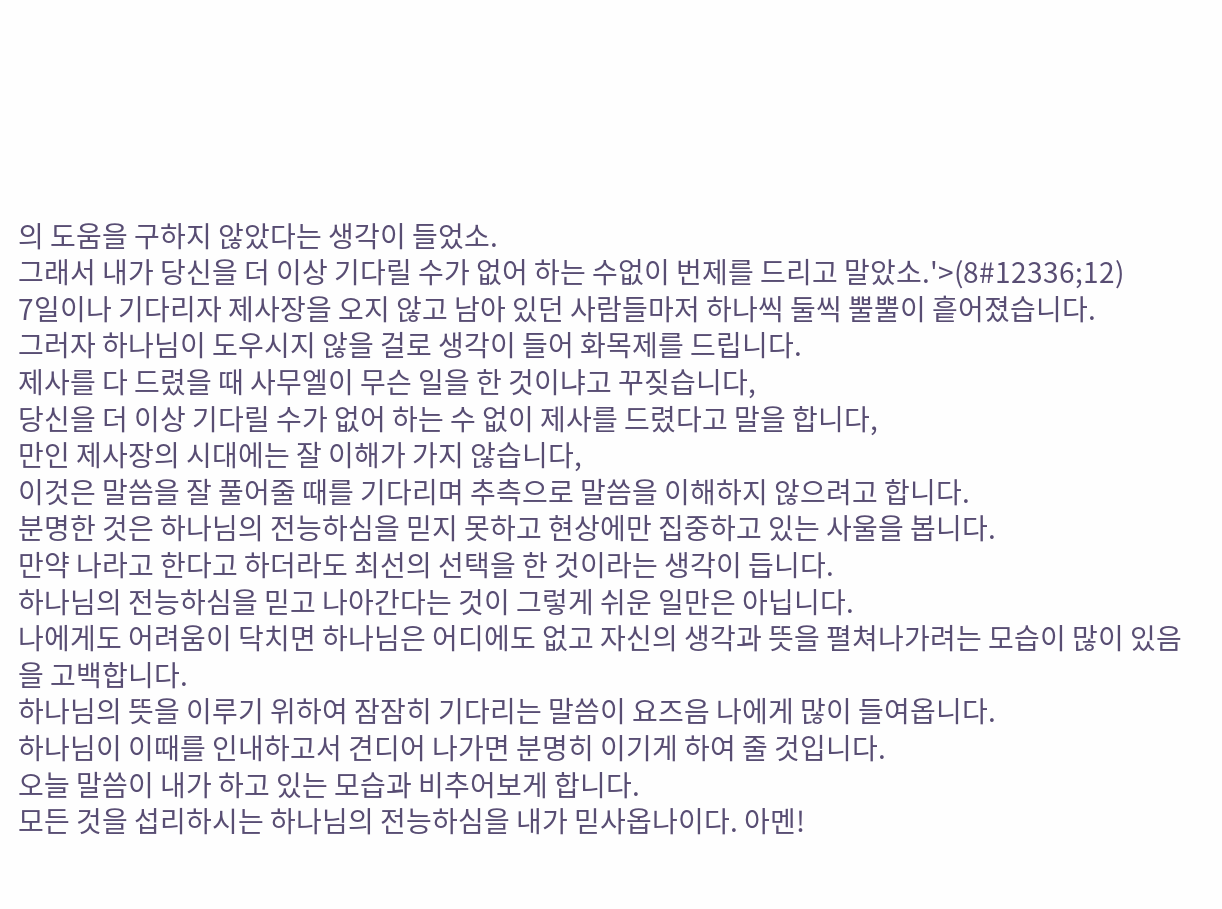의 도움을 구하지 않았다는 생각이 들었소.
그래서 내가 당신을 더 이상 기다릴 수가 없어 하는 수없이 번제를 드리고 말았소.'>(8#12336;12)
7일이나 기다리자 제사장을 오지 않고 남아 있던 사람들마저 하나씩 둘씩 뿔뿔이 흩어졌습니다.
그러자 하나님이 도우시지 않을 걸로 생각이 들어 화목제를 드립니다.
제사를 다 드렸을 때 사무엘이 무슨 일을 한 것이냐고 꾸짖습니다,
당신을 더 이상 기다릴 수가 없어 하는 수 없이 제사를 드렸다고 말을 합니다,
만인 제사장의 시대에는 잘 이해가 가지 않습니다,
이것은 말씀을 잘 풀어줄 때를 기다리며 추측으로 말씀을 이해하지 않으려고 합니다.
분명한 것은 하나님의 전능하심을 믿지 못하고 현상에만 집중하고 있는 사울을 봅니다.
만약 나라고 한다고 하더라도 최선의 선택을 한 것이라는 생각이 듭니다.
하나님의 전능하심을 믿고 나아간다는 것이 그렇게 쉬운 일만은 아닙니다.
나에게도 어려움이 닥치면 하나님은 어디에도 없고 자신의 생각과 뜻을 펼쳐나가려는 모습이 많이 있음을 고백합니다.
하나님의 뜻을 이루기 위하여 잠잠히 기다리는 말씀이 요즈음 나에게 많이 들여옵니다.
하나님이 이때를 인내하고서 견디어 나가면 분명히 이기게 하여 줄 것입니다.
오늘 말씀이 내가 하고 있는 모습과 비추어보게 합니다.
모든 것을 섭리하시는 하나님의 전능하심을 내가 믿사옵나이다. 아멘!